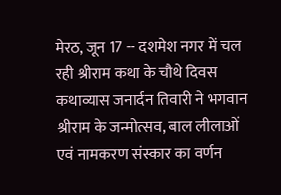मेरठ, जून 17 -- दशमेश नगर में चल रही श्रीराम कथा के चौथे दिवस कथाव्यास जनार्दन तिवारी ने भगवान श्रीराम के जन्मोत्सव, बाल लीलाओं एवं नामकरण संस्कार का वर्णन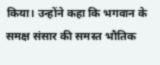किया। उन्होंने कहा कि भगवान के समक्ष संसार की समस्त भौतिक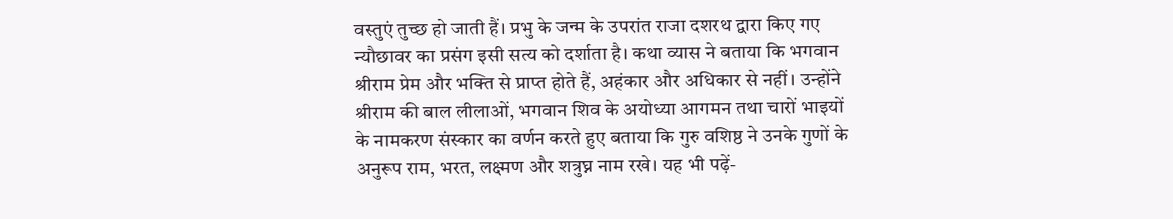वस्तुएं तुच्छ हो जाती हैं। प्रभु के जन्म के उपरांत राजा दशरथ द्वारा किए गए न्यौछावर का प्रसंग इसी सत्य को दर्शाता है। कथा व्यास ने बताया कि भगवान श्रीराम प्रेम और भक्ति से प्राप्त होते हैं, अहंकार और अधिकार से नहीं। उन्होंने श्रीराम की बाल लीलाओं, भगवान शिव के अयोध्या आगमन तथा चारों भाइयों के नामकरण संस्कार का वर्णन करते हुए बताया कि गुरु वशिष्ठ ने उनके गुणों के अनुरूप राम, भरत, लक्ष्मण और शत्रुघ्न नाम रखे। यह भी पढ़ें-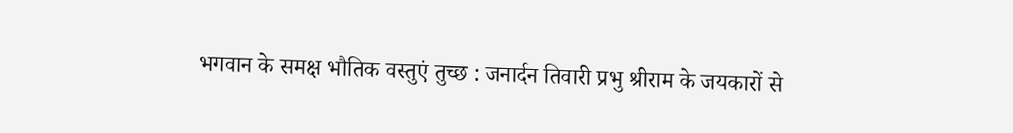भगवान के समक्ष भौतिक वस्तुएं तुच्छ : जनार्दन तिवारी प्रभु श्रीराम के जयकारों से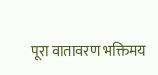पूरा वातावरण भक्तिमय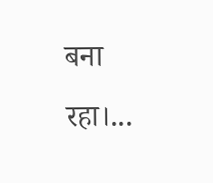बना रहा।...